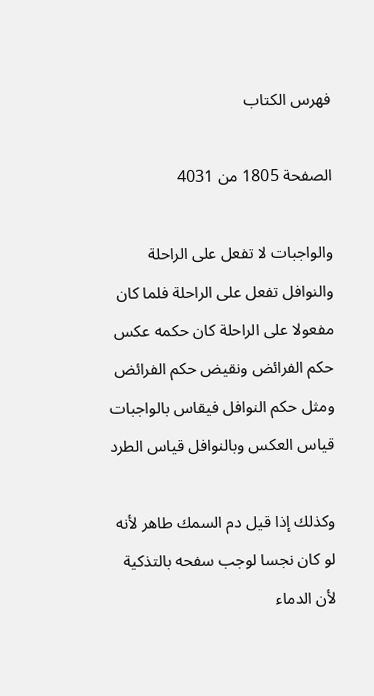فهرس الكتاب

الصفحة 1805 من 4031

والواجبات لا تفعل على الراحلة والنوافل تفعل على الراحلة فلما كان مفعولا على الراحلة كان حكمه عكس حكم الفرائض ونقيض حكم الفرائض ومثل حكم النوافل فيقاس بالواجبات قياس العكس وبالنوافل قياس الطرد

وكذلك إذا قيل دم السمك طاهر لأنه لو كان نجسا لوجب سفحه بالتذكية لأن الدماء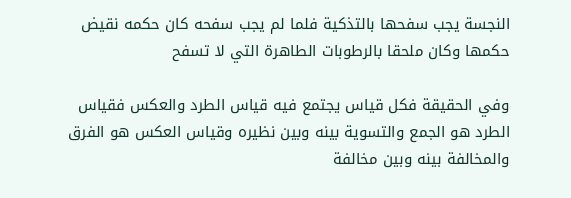النجسة يجب سفحها بالتذكية فلما لم يجب سفحه كان حكمه نقيض حكمها وكان ملحقا بالرطوبات الطاهرة التي لا تسفح

وفي الحقيقة فكل قياس يجتمع فيه قياس الطرد والعكس فقياس الطرد هو الجمع والتسوية بينه وبين نظيره وقياس العكس هو الفرق والمخالفة بينه وبين مخالفة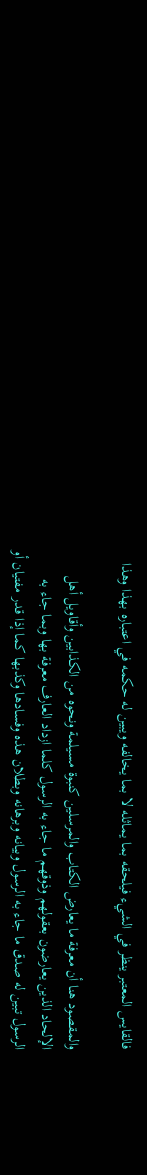فالقايس المعتبر ينظر في الشيء فيلحقه بما يماثله لا بما يخالفه ويبين له حكمه في اعتباره بهذا وهذا

والمقصود هنا أن معرفة ما يعارض الكتاب والمرسلين كنبوة مسيلمة ونحوه من الكذابين وأقاويل أهل الإلحاد الذين يعارضون بعقولهم وذوقهم ما جاء به الرسول كلما ازداد العارف معرفة بها وبما جاء به الرسول تبين له صدق ما جاء به الرسول وبيانه وبرهانه وبطلان هذه وفسادها وكذبها كما إذا قدر مفتيان أو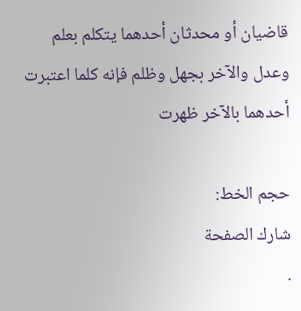قاضيان أو محدثان أحدهما يتكلم بعلم وعدل والآخر بجهل وظلم فإنه كلما اعتبرت أحدهما بالآخر ظهرت

حجم الخط:
شارك الصفحة
.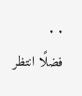. .
فضلًا انتظر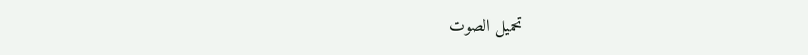تحميل الصوت